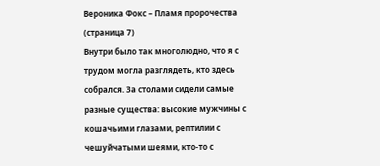Вероника Фокс – Пламя пророчества (страница 7)
Внутри было так многолюдно, что я с трудом могла разглядеть, кто здесь собрался. За столами сидели самые разные существа: высокие мужчины с кошачьими глазами, рептилии с чешуйчатыми шеями, кто-то с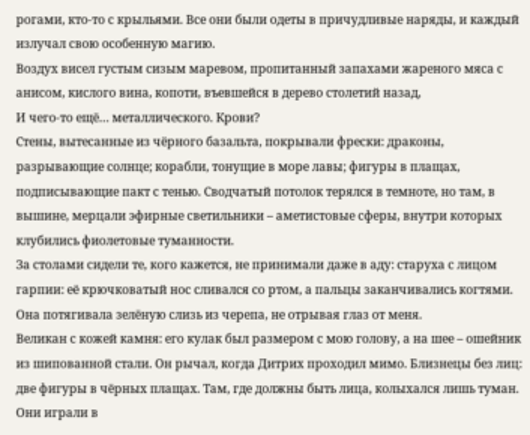рогами, кто-то с крыльями. Все они были одеты в причудливые наряды, и каждый излучал свою особенную магию.
Воздух висел густым сизым маревом, пропитанный запахами жареного мяса с анисом, кислого вина, копоти, въевшейся в дерево столетий назад,
И чего-то ещё… металлического. Крови?
Стены, вытесанные из чёрного базальта, покрывали фрески: драконы, разрывающие солнце; корабли, тонущие в море лавы; фигуры в плащах, подписывающие пакт с тенью. Сводчатый потолок терялся в темноте, но там, в вышине, мерцали эфирные светильники – аметистовые сферы, внутри которых клубились фиолетовые туманности.
За столами сидели те, кого кажется, не принимали даже в аду: старуха с лицом гарпии: её крючковатый нос сливался со ртом, а пальцы заканчивались когтями. Она потягивала зелёную слизь из черепа, не отрывая глаз от меня.
Великан с кожей камня: его кулак был размером с мою голову, а на шее – ошейник из шипованной стали. Он рычал, когда Дитрих проходил мимо. Близнецы без лиц: две фигуры в чёрных плащах. Там, где должны быть лица, колыхался лишь туман. Они играли в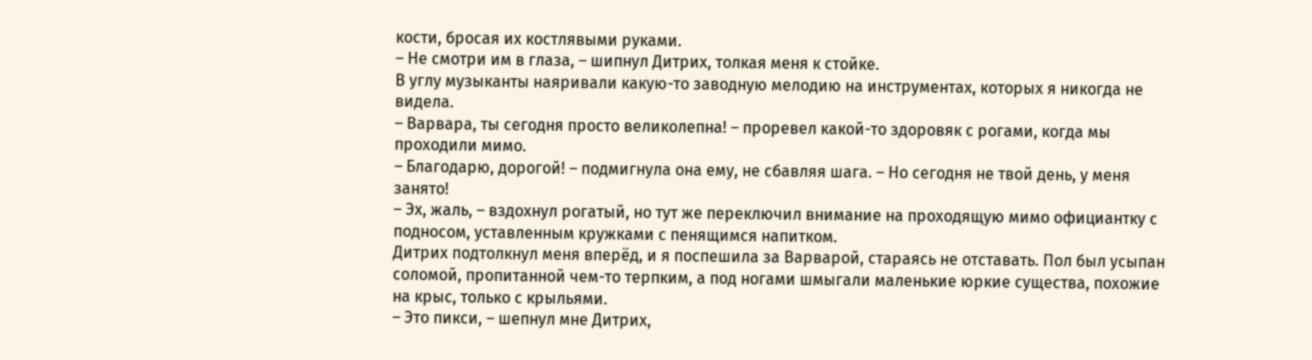кости, бросая их костлявыми руками.
– Не смотри им в глаза, – шипнул Дитрих, толкая меня к стойке.
В углу музыканты наяривали какую-то заводную мелодию на инструментах, которых я никогда не видела.
– Варвара, ты сегодня просто великолепна! – проревел какой-то здоровяк с рогами, когда мы проходили мимо.
– Благодарю, дорогой! – подмигнула она ему, не сбавляя шага. – Но сегодня не твой день, у меня занято!
– Эх, жаль, – вздохнул рогатый, но тут же переключил внимание на проходящую мимо официантку с подносом, уставленным кружками с пенящимся напитком.
Дитрих подтолкнул меня вперёд, и я поспешила за Варварой, стараясь не отставать. Пол был усыпан соломой, пропитанной чем-то терпким, а под ногами шмыгали маленькие юркие существа, похожие на крыс, только с крыльями.
– Это пикси, – шепнул мне Дитрих,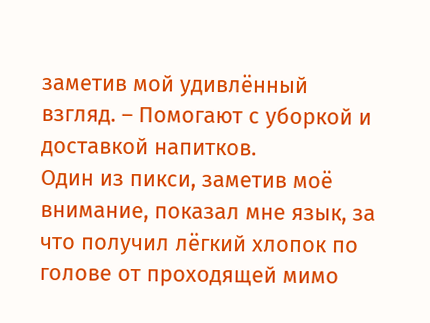заметив мой удивлённый взгляд. – Помогают с уборкой и доставкой напитков.
Один из пикси, заметив моё внимание, показал мне язык, за что получил лёгкий хлопок по голове от проходящей мимо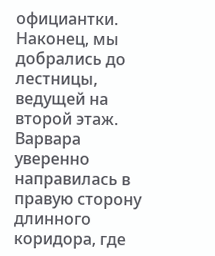официантки.
Наконец, мы добрались до лестницы, ведущей на второй этаж. Варвара уверенно направилась в правую сторону длинного коридора, где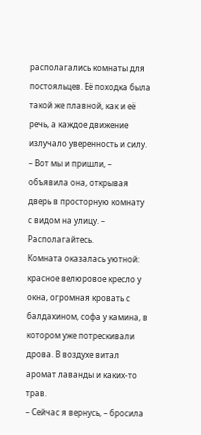располагались комнаты для постояльцев. Её походка была такой же плавной, как и её речь, а каждое движение излучало уверенность и силу.
– Вот мы и пришли, – объявила она, открывая дверь в просторную комнату с видом на улицу. – Располагайтесь.
Комната оказалась уютной: красное велюровое кресло у окна, огромная кровать с балдахином, софа у камина, в котором уже потрескивали дрова. В воздухе витал аромат лаванды и каких-то трав.
– Сейчас я вернусь, – бросила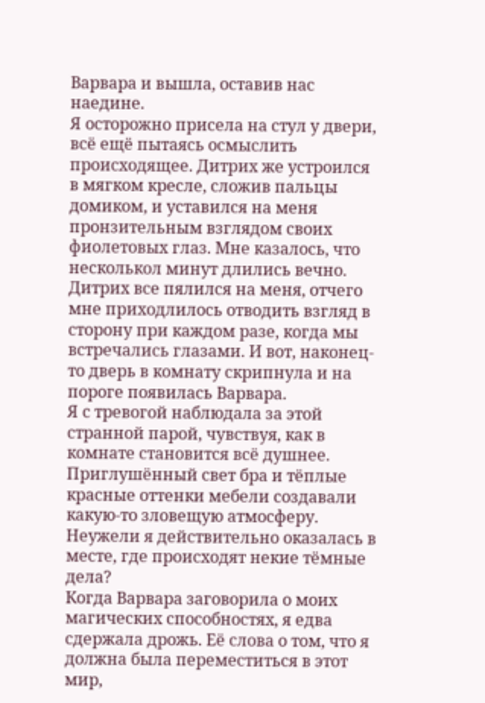Варвара и вышла, оставив нас наедине.
Я осторожно присела на стул у двери, всё ещё пытаясь осмыслить происходящее. Дитрих же устроился в мягком кресле, сложив пальцы домиком, и уставился на меня пронзительным взглядом своих фиолетовых глаз. Мне казалось, что несколькол минут длились вечно. Дитрих все пялился на меня, отчего мне приходлилось отводить взгляд в сторону при каждом разе, когда мы встречались глазами. И вот, наконец-то дверь в комнату скрипнула и на пороге появилась Варвара.
Я с тревогой наблюдала за этой странной парой, чувствуя, как в комнате становится всё душнее. Приглушённый свет бра и тёплые красные оттенки мебели создавали какую-то зловещую атмосферу. Неужели я действительно оказалась в месте, где происходят некие тёмные дела?
Когда Варвара заговорила о моих магических способностях, я едва сдержала дрожь. Её слова о том, что я должна была переместиться в этот мир,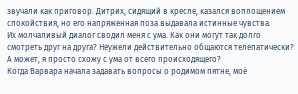звучали как приговор. Дитрих, сидящий в кресле, казался воплощением спокойствия, но его напряженная поза выдавала истинные чувства.
Их молчаливый диалог сводил меня с ума. Как они могут так долго смотреть друг на друга? Неужели действительно общаются телепатически? А может, я просто схожу с ума от всего происходящего?
Когда Варвара начала задавать вопросы о родимом пятне, моё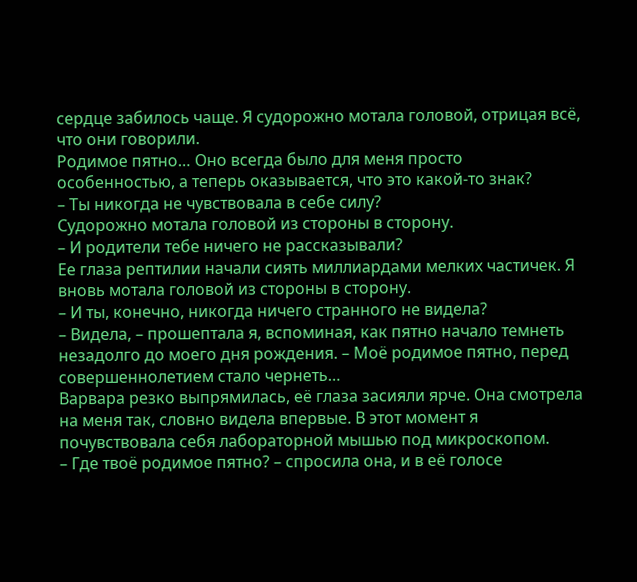сердце забилось чаще. Я судорожно мотала головой, отрицая всё, что они говорили.
Родимое пятно… Оно всегда было для меня просто особенностью, а теперь оказывается, что это какой-то знак?
– Ты никогда не чувствовала в себе силу?
Судорожно мотала головой из стороны в сторону.
– И родители тебе ничего не рассказывали?
Ее глаза рептилии начали сиять миллиардами мелких частичек. Я вновь мотала головой из стороны в сторону.
– И ты, конечно, никогда ничего странного не видела?
– Видела, – прошептала я, вспоминая, как пятно начало темнеть незадолго до моего дня рождения. – Моё родимое пятно, перед совершеннолетием стало чернеть…
Варвара резко выпрямилась, её глаза засияли ярче. Она смотрела на меня так, словно видела впервые. В этот момент я почувствовала себя лабораторной мышью под микроскопом.
– Где твоё родимое пятно? – спросила она, и в её голосе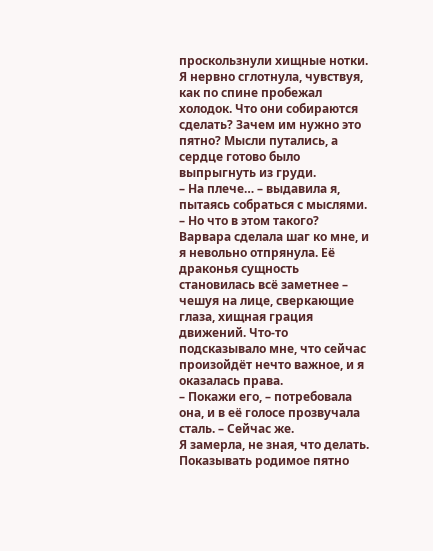проскользнули хищные нотки.
Я нервно сглотнула, чувствуя, как по спине пробежал холодок. Что они собираются сделать? Зачем им нужно это пятно? Мысли путались, а сердце готово было выпрыгнуть из груди.
– На плече… – выдавила я, пытаясь собраться с мыслями. – Но что в этом такого?
Варвара сделала шаг ко мне, и я невольно отпрянула. Её драконья сущность становилась всё заметнее – чешуя на лице, сверкающие глаза, хищная грация движений. Что-то подсказывало мне, что сейчас произойдёт нечто важное, и я оказалась права.
– Покажи его, – потребовала она, и в её голосе прозвучала сталь. – Сейчас же.
Я замерла, не зная, что делать. Показывать родимое пятно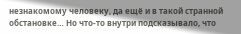незнакомому человеку, да ещё и в такой странной обстановке… Но что-то внутри подсказывало, что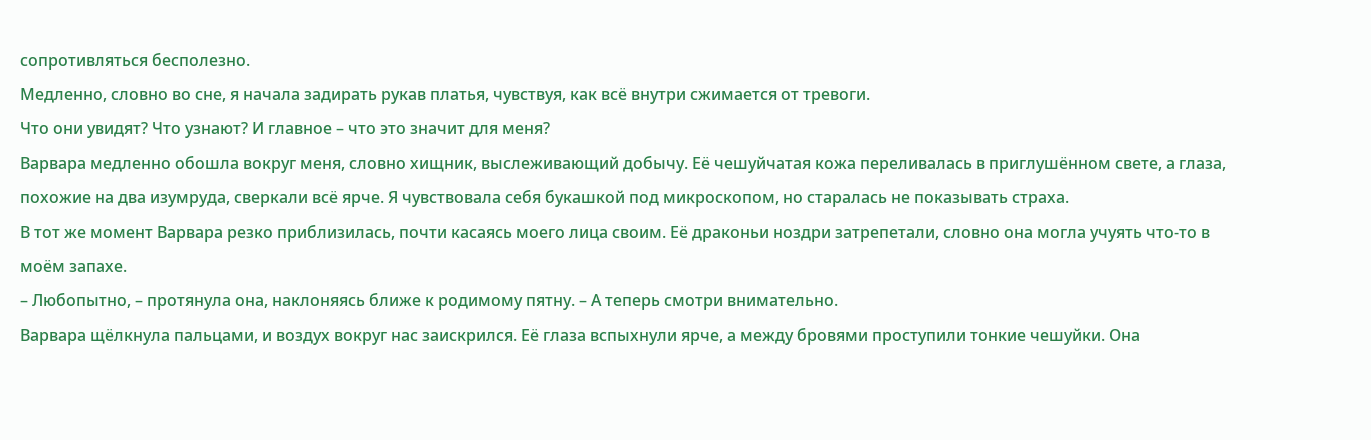сопротивляться бесполезно.
Медленно, словно во сне, я начала задирать рукав платья, чувствуя, как всё внутри сжимается от тревоги.
Что они увидят? Что узнают? И главное – что это значит для меня?
Варвара медленно обошла вокруг меня, словно хищник, выслеживающий добычу. Её чешуйчатая кожа переливалась в приглушённом свете, а глаза, похожие на два изумруда, сверкали всё ярче. Я чувствовала себя букашкой под микроскопом, но старалась не показывать страха.
В тот же момент Варвара резко приблизилась, почти касаясь моего лица своим. Её драконьи ноздри затрепетали, словно она могла учуять что-то в моём запахе.
– Любопытно, – протянула она, наклоняясь ближе к родимому пятну. – А теперь смотри внимательно.
Варвара щёлкнула пальцами, и воздух вокруг нас заискрился. Её глаза вспыхнули ярче, а между бровями проступили тонкие чешуйки. Она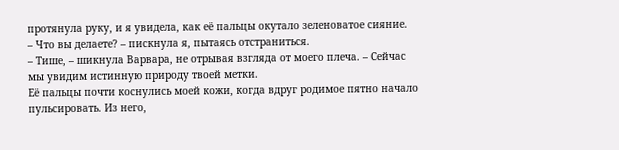протянула руку, и я увидела, как её пальцы окутало зеленоватое сияние.
– Что вы делаете? – пискнула я, пытаясь отстраниться.
– Тише, – шикнула Варвара, не отрывая взгляда от моего плеча. – Сейчас мы увидим истинную природу твоей метки.
Её пальцы почти коснулись моей кожи, когда вдруг родимое пятно начало пульсировать. Из него,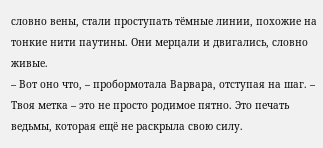словно вены, стали проступать тёмные линии, похожие на тонкие нити паутины. Они мерцали и двигались, словно живые.
– Вот оно что, – пробормотала Варвара, отступая на шаг. – Твоя метка – это не просто родимое пятно. Это печать ведьмы, которая ещё не раскрыла свою силу.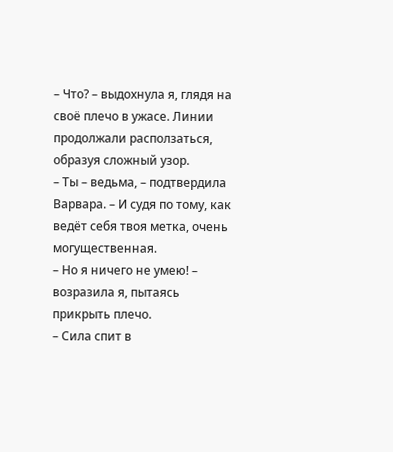– Что? – выдохнула я, глядя на своё плечо в ужасе. Линии продолжали расползаться, образуя сложный узор.
– Ты – ведьма, – подтвердила Варвара. – И судя по тому, как ведёт себя твоя метка, очень могущественная.
– Но я ничего не умею! – возразила я, пытаясь прикрыть плечо.
– Сила спит в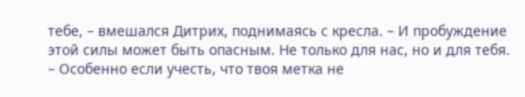тебе, – вмешался Дитрих, поднимаясь с кресла. – И пробуждение этой силы может быть опасным. Не только для нас, но и для тебя.
– Особенно если учесть, что твоя метка не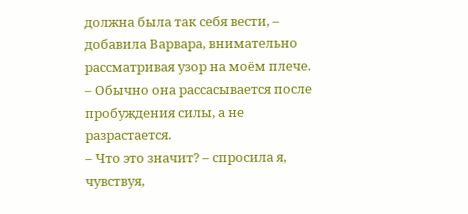должна была так себя вести, – добавила Варвара, внимательно рассматривая узор на моём плече. – Обычно она рассасывается после пробуждения силы, а не разрастается.
– Что это значит? – спросила я, чувствуя,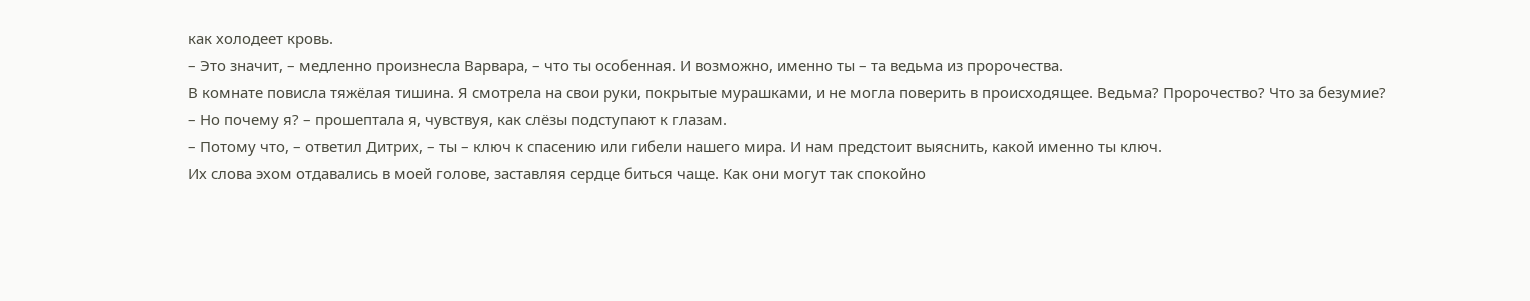как холодеет кровь.
– Это значит, – медленно произнесла Варвара, – что ты особенная. И возможно, именно ты – та ведьма из пророчества.
В комнате повисла тяжёлая тишина. Я смотрела на свои руки, покрытые мурашками, и не могла поверить в происходящее. Ведьма? Пророчество? Что за безумие?
– Но почему я? – прошептала я, чувствуя, как слёзы подступают к глазам.
– Потому что, – ответил Дитрих, – ты – ключ к спасению или гибели нашего мира. И нам предстоит выяснить, какой именно ты ключ.
Их слова эхом отдавались в моей голове, заставляя сердце биться чаще. Как они могут так спокойно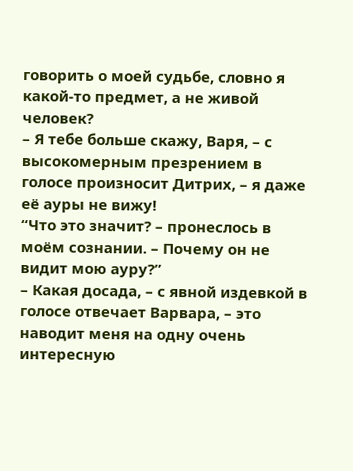говорить о моей судьбе, словно я какой-то предмет, а не живой человек?
– Я тебе больше скажу, Варя, – с высокомерным презрением в голосе произносит Дитрих, – я даже её ауры не вижу!
“Что это значит? – пронеслось в моём сознании. – Почему он не видит мою ауру?”
– Какая досада, – с явной издевкой в голосе отвечает Варвара, – это наводит меня на одну очень интересную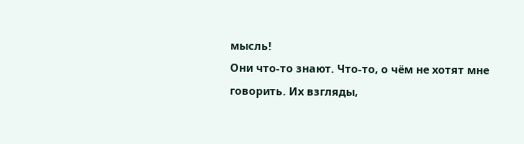мысль!
Они что-то знают. Что-то, о чём не хотят мне говорить. Их взгляды,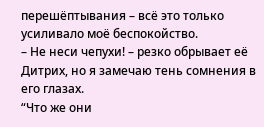перешёптывания – всё это только усиливало моё беспокойство.
– Не неси чепухи! – резко обрывает её Дитрих, но я замечаю тень сомнения в его глазах.
“Что же они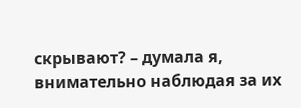скрывают? – думала я, внимательно наблюдая за их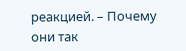реакцией. – Почему они так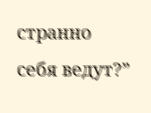странно себя ведут?”